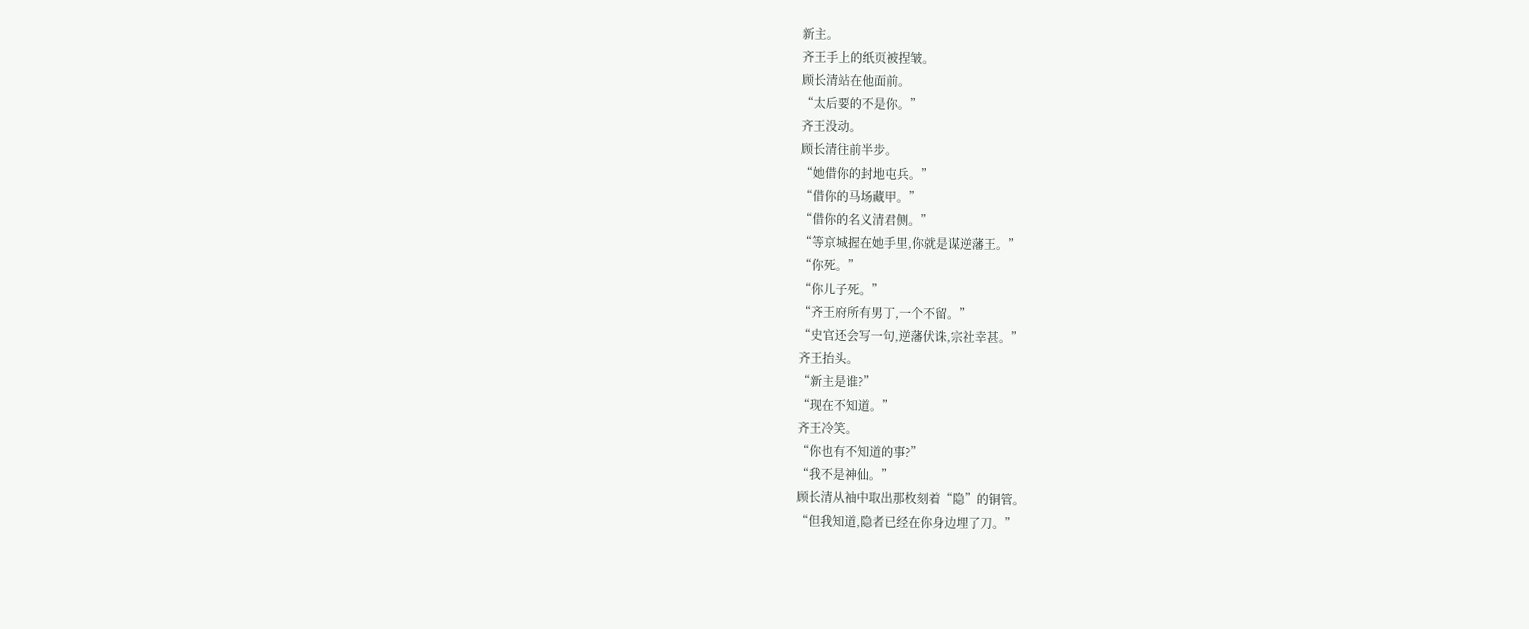新主。
齐王手上的纸页被捏皱。
顾长清站在他面前。
“太后要的不是你。”
齐王没动。
顾长清往前半步。
“她借你的封地屯兵。”
“借你的马场藏甲。”
“借你的名义清君侧。”
“等京城握在她手里,你就是谋逆藩王。”
“你死。”
“你儿子死。”
“齐王府所有男丁,一个不留。”
“史官还会写一句,逆藩伏诛,宗社幸甚。”
齐王抬头。
“新主是谁?”
“现在不知道。”
齐王冷笑。
“你也有不知道的事?”
“我不是神仙。”
顾长清从袖中取出那枚刻着“隐”的铜管。
“但我知道,隐者已经在你身边埋了刀。”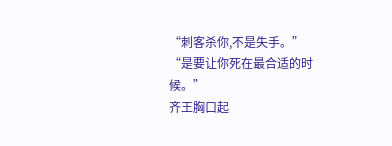“刺客杀你,不是失手。”
“是要让你死在最合适的时候。”
齐王胸口起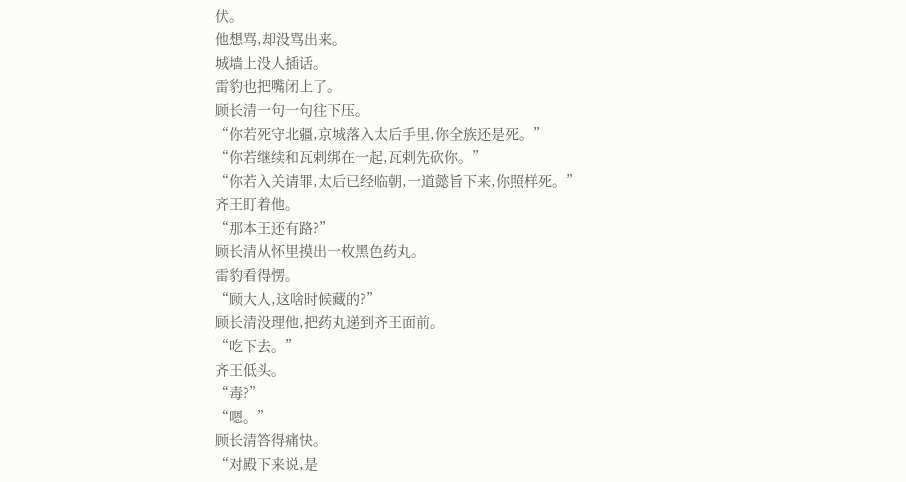伏。
他想骂,却没骂出来。
城墙上没人插话。
雷豹也把嘴闭上了。
顾长清一句一句往下压。
“你若死守北疆,京城落入太后手里,你全族还是死。”
“你若继续和瓦剌绑在一起,瓦剌先砍你。”
“你若入关请罪,太后已经临朝,一道懿旨下来,你照样死。”
齐王盯着他。
“那本王还有路?”
顾长清从怀里摸出一枚黑色药丸。
雷豹看得愣。
“顾大人,这啥时候藏的?”
顾长清没理他,把药丸递到齐王面前。
“吃下去。”
齐王低头。
“毒?”
“嗯。”
顾长清答得痛快。
“对殿下来说,是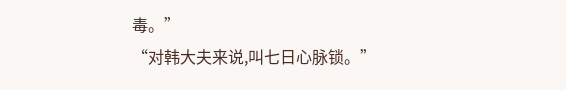毒。”
“对韩大夫来说,叫七日心脉锁。”